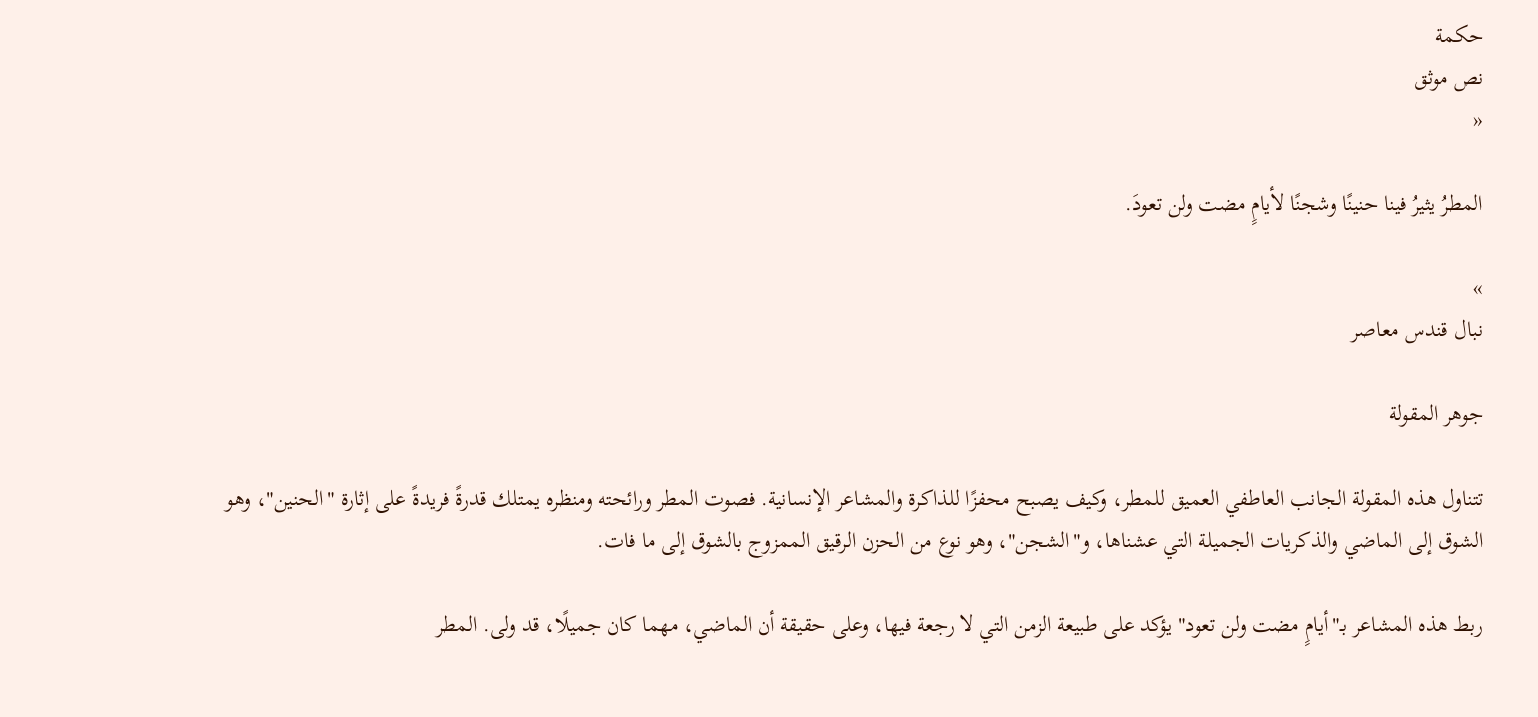حكمة
نص موثق
«

المطرُ يثيرُ فينا حنينًا وشجنًا لأيامٍ مضت ولن تعودَ.

»
نبال قندس معاصر

جوهر المقولة

تتناول هذه المقولة الجانب العاطفي العميق للمطر، وكيف يصبح محفزًا للذاكرة والمشاعر الإنسانية. فصوت المطر ورائحته ومنظره يمتلك قدرةً فريدةً على إثارة "الحنين"، وهو الشوق إلى الماضي والذكريات الجميلة التي عشناها، و"الشجن"، وهو نوع من الحزن الرقيق الممزوج بالشوق إلى ما فات.

ربط هذه المشاعر بـ"أيامٍ مضت ولن تعود" يؤكد على طبيعة الزمن التي لا رجعة فيها، وعلى حقيقة أن الماضي، مهما كان جميلًا، قد ولى. المطر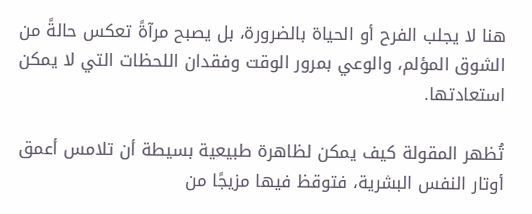هنا لا يجلب الفرح أو الحياة بالضرورة، بل يصبح مرآةً تعكس حالةً من الشوق المؤلم، والوعي بمرور الوقت وفقدان اللحظات التي لا يمكن استعادتها.

تُظهر المقولة كيف يمكن لظاهرة طبيعية بسيطة أن تلامس أعمق أوتار النفس البشرية، فتوقظ فيها مزيجًا من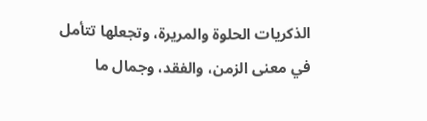الذكريات الحلوة والمريرة، وتجعلها تتأمل في معنى الزمن، والفقد، وجمال ما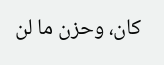كان، وحزن ما لن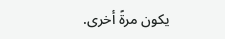يكون مرةً أخرى.